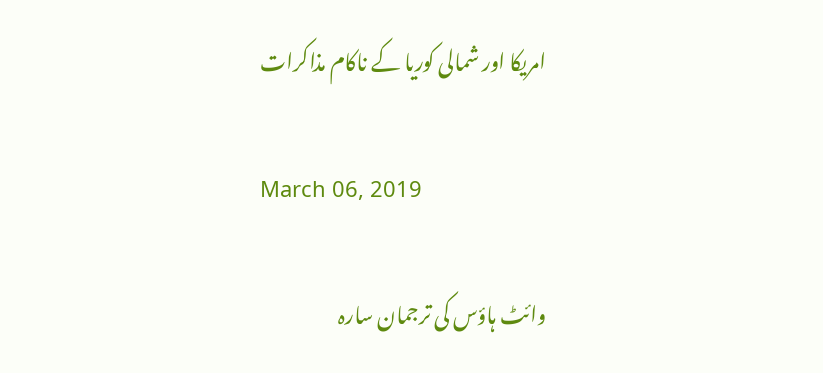امریکا اور شمالی کوریا کے ناکام مذاکرات

March 06, 2019

وائٹ ہاؤس کی ترجمان سارہ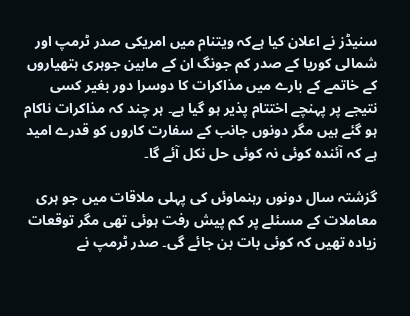سنیڈز نے اعلان کیا ہےکہ ویتنام میں امریکی صدر ٹرمپ اور شمالی کوریا کے صدر کم جونگ ان کے مابین جوہری ہتھیاروں کے خاتمے کے بارے میں مذاکرات کا دوسرا دور بغیر کسی نتیجے پر پہنچے اختتام پذیر ہو گیا ہے۔ ہر چند کہ مذاکرات ناکام ہو گئے ہیں مگر دونوں جانب کے سفارت کاروں کو قدرے امید ہے کہ آئندہ کوئی نہ کوئی حل نکل آئے گا۔

گزشتہ سال دونوں رہنماوئں کی پہلی ملاقات میں جو ہری معاملات کے مسئلے پر کم پیش رفت ہوئی تھی مگر توقعات زیادہ تھیں کہ کوئی بات بن جائے گی۔ صدر ٹرمپ نے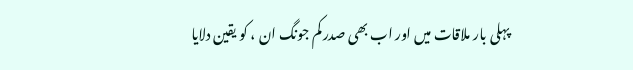پہلی بار ملاقات میں اور اب بھی صدر کم جونگ ان ، کو یقین دلایا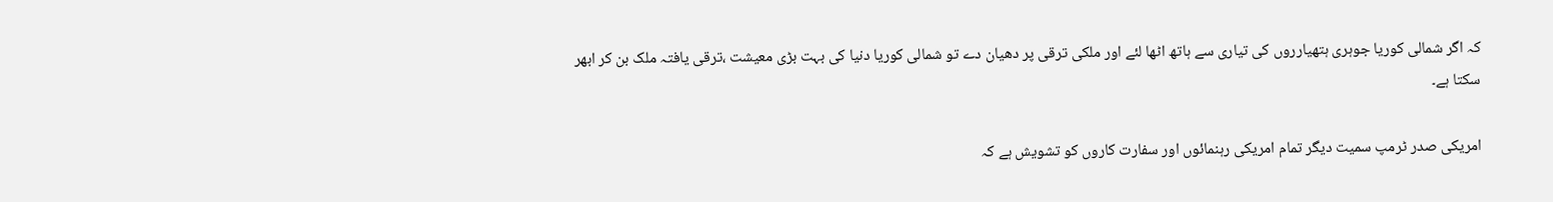کہ اگر شمالی کوریا جوہری ہتھیارروں کی تیاری سے ہاتھ اٹھا لئے اور ملکی ترقی پر دھیان دے تو شمالی کوریا دنیا کی بہت بڑی معیشت ،ترقی یافتہ ملک بن کر ابھر سکتا ہے۔

امریکی صدر ٹرمپ سمیت دیگر تمام امریکی رہنمائوں اور سفارت کاروں کو تشویش ہے کہ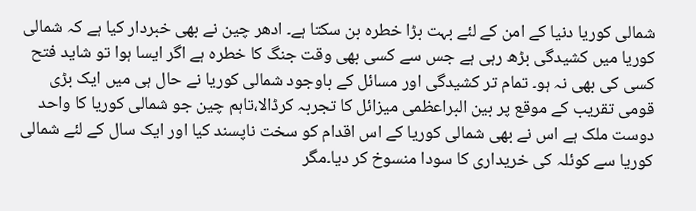شمالی کوریا دنیا کے امن کے لئے بہت بڑا خطرہ بن سکتا ہے۔ ادھر چین نے بھی خبردار کیا ہے کہ شمالی کوریا میں کشیدگی بڑھ رہی ہے جس سے کسی بھی وقت جنگ کا خطرہ ہے اگر ایسا ہوا تو شاید فتح کسی کی بھی نہ ہو۔ تمام تر کشیدگی اور مسائل کے باوجود شمالی کوریا نے حال ہی میں ایک بڑی قومی تقریب کے موقع پر بین البراعظمی میزائل کا تجربہ کرڈالا،تاہم چین جو شمالی کوریا کا واحد دوست ملک ہے اس نے بھی شمالی کوریا کے اس اقدام کو سخت ناپسند کیا اور ایک سال کے لئے شمالی کوریا سے کوئلہ کی خریداری کا سودا منسوخ کر دیا۔مگر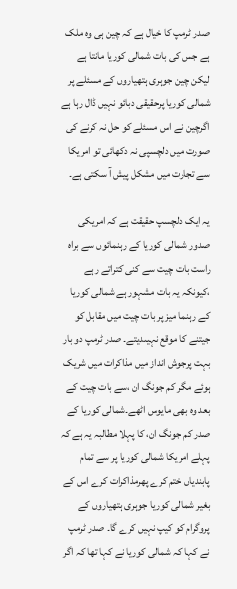صدر ٹرمپ کا خیال ہے کہ چین ہی وہ ملک ہے جس کی بات شمالی کوریا مانتا ہے لیکن چین جوہری ہتھیاروں کے مسئلے پر شمالی کوریا پرحقیقی دبائو نہیں ڈال رہا ہے اگرچین نے اس مسئلے کو حل نہ کرنے کی صورت میں دلچسپی نہ دکھائی تو امریکا سے تجارت میں مشکل پیش آ سکتی ہے۔

یہ ایک دلچسپ حقیقت ہے کہ امریکی صدور شمالی کوریا کے رہنمائوں سے براہ راست بات چیت سے کنی کتراتے رہے ،کیونکہ یہ بات مشہور ہے شمالی کوریا کے رہنما میز پر بات چیت میں مقابل کو جیتنے کا موقع نہیںدیتے۔ صدر ٹرمپ دو بار بہت پرجوش انداز میں مذاکرات میں شریک ہوئے مگر کم جونگ ان ،سے بات چیت کے بعد وہ بھی مایوس اٹھے۔شمالی کوریا کے صدر کم جونگ ان، کا پہلا مطالبہ یہ ہے کہ پہلے امریکا شمالی کوریا پر سے تمام پابندیاں ختم کرے پھرمذاکرات کرے اس کے بغیر شمالی کوریا جوہری ہتھیاروں کے پروگرام کو کیپ نہیں کرے گا۔ صدر ٹرمپ نے کہا کہ شمالی کوریا نے کہا تھا کہ اگر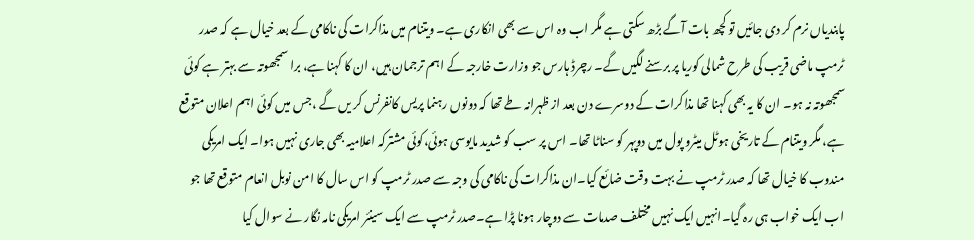پابندیاں نرم کر دی جائیں تو کچھ بات آگے بڑھ سکتی ہے مگر اب وہ اس سے بھی انکاری ہے۔ ویتنام میں مذاکرات کی ناکامی کے بعد خیال ہے کہ صدر ٹرمپ ماضی قریب کی طرح شمالی کوریا پر برسنے لگیں گے۔ رچرڈ ہارس جو وزارت خارجہ کے اہم ترجمان ہیں، ان کا کہنا ہے، برا سمجھوتہ سے بہتر ہے کوئی سمجھوتہ نہ ہو۔ ان کا یہ بھی کہنا تھا مذاکرات کے دوسرے دن بعد از ظہرانہ طے تھا کہ دونوں رہنما پریس کانفرنس کر یں گے ،جس میں کوئی اہم اعلان متوقع ہے، مگر ویتنام کے تاریخی ہوٹل میٹرو پول میں دوپہر کو سناٹا تھا۔ اس پر سب کو شدید مایوسی ہوئی،کوئی مشترکہ اعلامیہ بھی جاری نہیں ہوا۔ ایک امریکی مندوب کا خیال تھا کہ صدر ٹرمپ نے بہت وقت ضائع کیا۔ان مذاکرات کی ناکامی کی وجہ سے صدر ٹرمپ کو اس سال کا امن نوبل انعام متوقع تھا جو اب ایک خواب ہی رہ گیا۔انہیں ایک نہیں مختلف صدمات سے دوچار ہونا پڑا ہے۔صدر ٹرمپ سے ایک سینئر امریکی نامہ نگار نے سوال کیا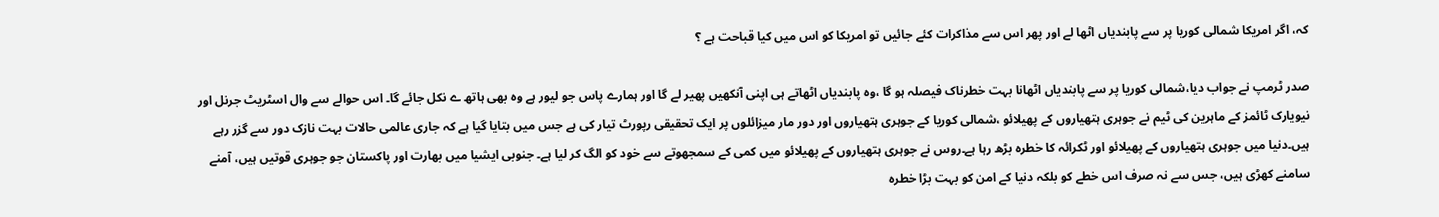کہ، اگر امریکا شمالی کوریا پر سے پابندیاں اٹھا لے اور پھر اس سے مذاکرات کئے جائیں تو امریکا کو اس میں کیا قباحت ہے ؟

صدر ٹرمپ نے جواب دیا،شمالی کوریا پر سے پابندیاں اٹھانا بہت خطرناک فیصلہ ہو گا ،وہ پابندیاں اٹھاتے ہی اپنی آنکھیں پھیر لے گا اور ہمارے پاس جو لیور ہے وہ بھی ہاتھ ے نکل جائے گا۔ اس حوالے سے وال اسٹریٹ جرنل اور نیویارک ٹائمز کے ماہرین کی ٹیم نے جوہری ہتھیاروں کے پھیلائو ،شمالی کوریا کے جوہری ہتھیاروں اور دور مار میزائلوں پر ایک تحقیقی رپورٹ تیار کی ہے جس میں بتایا گیا ہے کہ جاری عالمی حالات بہت نازک دور سے گزر رہے ہیں۔دنیا میں جوہری ہتھیاروں کے پھیلائو اور ٹکرائہ کا خطرہ بڑھ رہا ہے۔روس نے جوہری ہتھیاروں کے پھیلائو میں کمی کے سمجھوتے سے خود کو الگ کر لیا ہے۔ جنوبی ایشیا میں بھارت اور پاکستان جو جوہری قوتیں ہیں، آمنے سامنے کھڑی ہیں، جس سے نہ صرف اس خطے کو بلکہ دنیا کے امن کو بہت بڑا خطرہ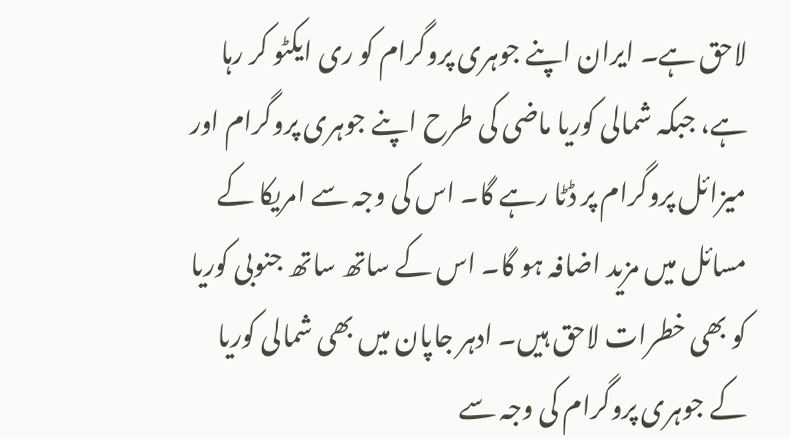لاحق ہے۔ ایران اپنے جوہری پروگرام کو ری ایکٹو کر رہا ہے، جبکہ شمالی کوریا ماضی کی طرح اپنے جوہری پروگرام اور میزائل پروگرام پر ڈٹا رہے گا۔ اس کی وجہ سے امریکا کے مسائل میں مزید اضافہ ہو گا۔ اس کے ساتھ ساتھ جنوبی کوریا کو بھی خطرات لاحق ہیں۔ ادہر جاپان میں بھی شمالی کوریا کے جوہری پروگرام کی وجہ سے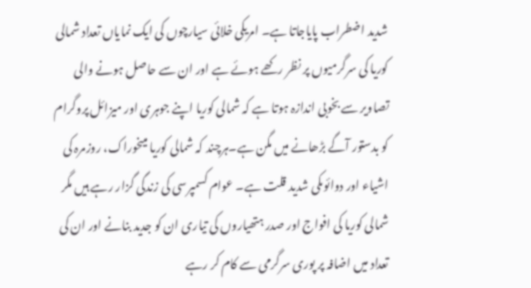شدید اضطراب پایاجاتا ہے۔ امریکی خلائی سیارچوں کی ایک نمایاں تعداد شمالی کوریا کی سرگرمیوں پر نظر رکھے ہوئے ہے اور ان سے حاصل ہونے والی تصاویر سے بخوبی اندازہ ہوتا ہے کہ شمالی کوریا اپنے جوہری اور میزائل پروگرام کو بدستور آگے بڑھانے میں مگن ہے۔ہرچند کہ شمالی کوریا میںخوراک، روزمرہ کی اشیاء اور دوائوںکی شدید قلت ہے۔ عوام کسمپرسی کی زندگی گزار رہے ہیں مگر شمالی کوریا کی افواج اور صدر ہتھیاروں کی تیاری ان کو جدید بنانے اور ان کی تعداد میں اضافہ پر پوری سرگرمی سے کام کر رہے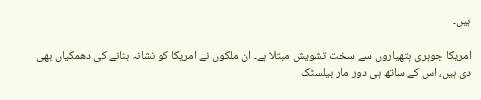ہیں۔

امریکا جوہری ہتھیاروں سے سخت تشویش مبتلا ہے۔ ان ملکوں نے امریکا کو نشانہ بنانے کی دھمکیاں بھی دی ہیں، اس کے ساتھ ہی دور مار بیلسٹک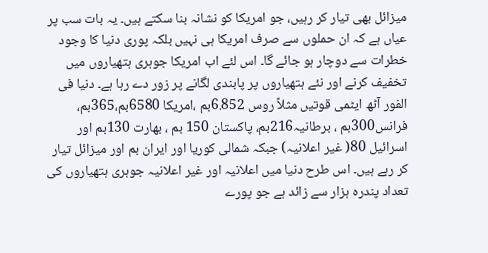میزائل بھی تیار کر رہیں، جو امریکا کو نشانہ بنا سکتے ہیں۔ یہ بات سب پر عیاں ہے کہ ان حملوں سے صرف امریکا ہی نہیں بلکہ پوری دنیا کا وجود خطرات سے دوچار ہو جائے گا۔ اس لئے اب امریکا جوہری ہتھیاروں میں تخفیف کرنے اور نئے ہتھیاروں پر پابندی لگانے پر زور دے رہا ہے۔ دنیا فی الفور آٹھ ایٹمی قوتیں مثلاً روس 6.852بم ،امریکا 6580بم،365بم، فرانس300بم ، برطانیہ216بم، پاکستان 150 بم ، بھارت 130بم اور اسرائیل 80( غیر اعلانیہ) جبکہ شمالی کوریا اور ایران بم اور میزائل تیار کر رہے ہیں۔ اس طرح دنیا میں اعلانیہ اور غیر اعلانیہ جوہری ہتھیاروں کی تعداد پندرہ ہزار سے زائد ہے جو پورے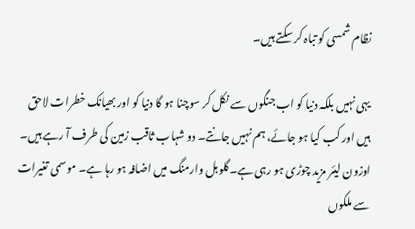نظام شمسی کو تباہ کر سکتے ہیں۔

یہی نہیں بلکہ دنیا کو اب جنگوں سے نکل کر سوچنا ہو گا دنیا کو اور بھیانک خطرات لاحق ہیں اور کب کیا ہو جائے، ہم نہیں جانتے۔ دو شہاب ثاقب زمین کی طرف آ رہے ہیں۔ اوزون لیئر مزید چوڑی ہو رہی ہے۔گلوبل وارمنگ میں اضافہ ہو رہا ہے۔ موسمی تغیرات سے ملکوں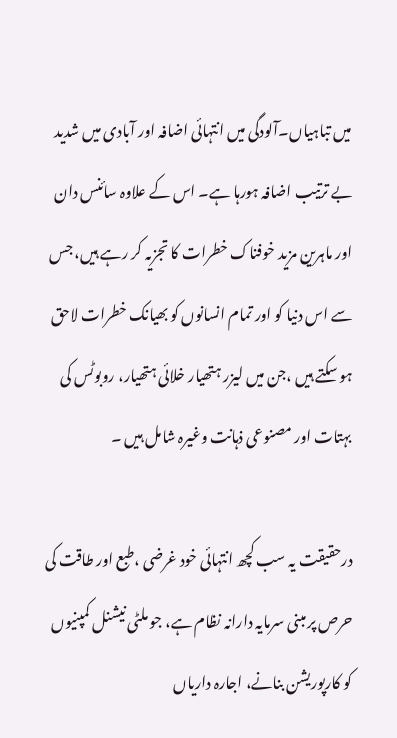میں تباہیاں۔آلودگی میں انتہائی اضافہ اور آبادی میں شدید بے ترتیب اضافہ ہورہا ہے۔ اس کے علاوہ سائنس دان اور ماہرین مزید خوفناک خطرات کا تجزیہ کر رہے ہیں، جس سے اس دنیا کو اور تمام انسانوں کو بھیانک خطرات لاحق ہو سکتے ہیں ،جن میں لیزر ہتھیار خلائی ہتھیار، روبوٹس کی بہتات اور مصنوعی ذہانت وغیرہ شامل ہیں ۔

درحقیقت یہ سب کچھ انتہائی خود غرضی ،طبع اور طاقت کی حرص پر مبنی سرمایہ دارانہ نظام ہے، جو ملٹی نیشنل کمپنیوں کو کارپوریشن بنانے، اجارہ داریاں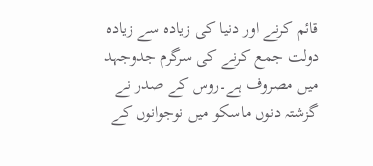قائم کرنے اور دنیا کی زیادہ سے زیادہ دولت جمع کرنے کی سرگرم جدوجہد میں مصروف ہے۔روس کے صدر نے گزشتہ دنوں ماسکو میں نوجوانوں کے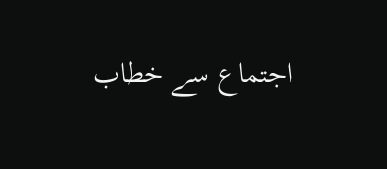اجتماع سے خطاب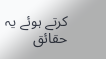کرتے ہوئے یہ حقائق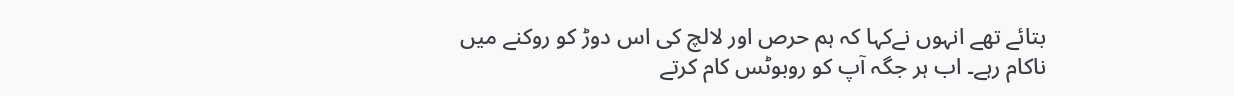بتائے تھے انہوں نےکہا کہ ہم حرص اور لالچ کی اس دوڑ کو روکنے میں ناکام رہے۔ اب ہر جگہ آپ کو روبوٹس کام کرتے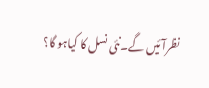نظرآئیں گے۔نئی نسل کا کیاہو گا؟